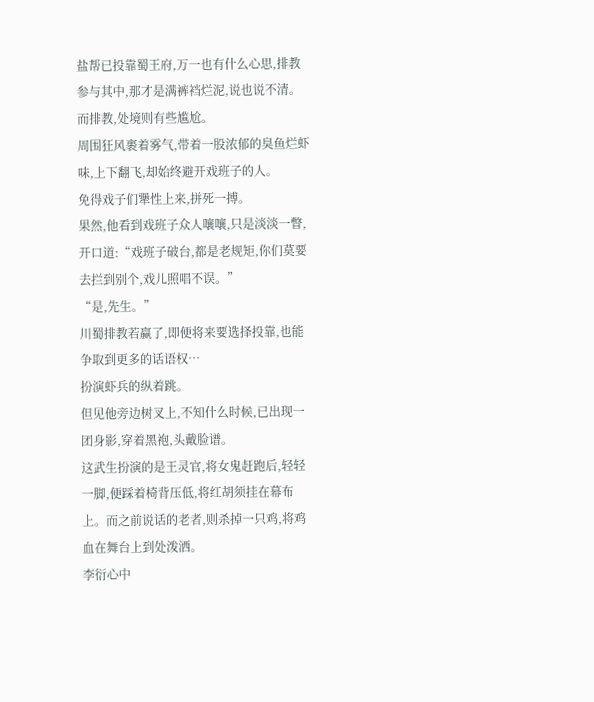盐帮已投靠蜀王府,万一也有什么心思,排教参与其中,那才是满裤裆烂泥,说也说不清。
而排教,处境则有些尴尬。
周围狂风裹着雾气,带着一股浓郁的臭鱼烂虾味,上下翻飞,却始终避开戏班子的人。
免得戏子们犟性上来,拼死一搏。
果然,他看到戏班子众人嚷嚷,只是淡淡一瞥,开口道:“戏班子破台,都是老规矩,你们莫要去拦到别个,戏儿照唱不误。”
“是,先生。”
川蜀排教若赢了,即便将来要选择投靠,也能争取到更多的话语权…
扮演虾兵的纵着跳。
但见他旁边树叉上,不知什么时候,已出现一团身影,穿着黑袍,头戴脸谱。
这武生扮演的是王灵官,将女鬼赶跑后,轻轻一脚,便踩着椅背压低,将红胡须挂在幕布上。而之前说话的老者,则杀掉一只鸡,将鸡血在舞台上到处泼洒。
李衍心中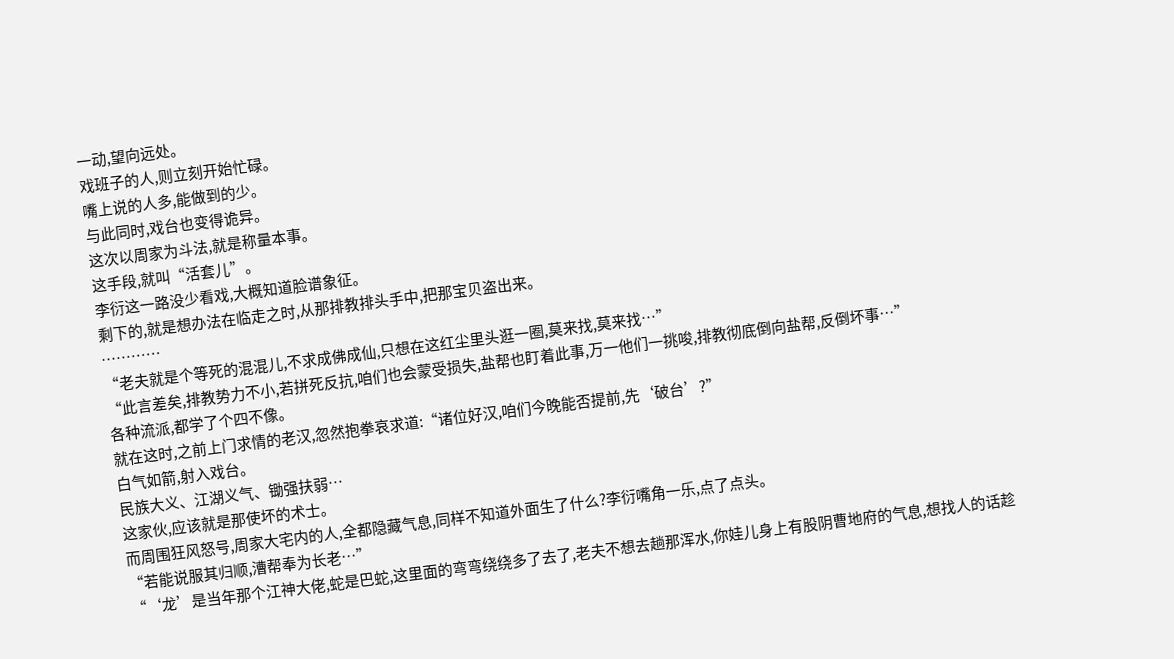一动,望向远处。
戏班子的人,则立刻开始忙碌。
嘴上说的人多,能做到的少。
与此同时,戏台也变得诡异。
这次以周家为斗法,就是称量本事。
这手段,就叫“活套儿”。
李衍这一路没少看戏,大概知道脸谱象征。
剩下的,就是想办法在临走之时,从那排教排头手中,把那宝贝盗出来。
…………
“老夫就是个等死的混混儿,不求成佛成仙,只想在这红尘里头逛一圈,莫来找,莫来找…”
“此言差矣,排教势力不小,若拼死反抗,咱们也会蒙受损失,盐帮也盯着此事,万一他们一挑唆,排教彻底倒向盐帮,反倒坏事…”
各种流派,都学了个四不像。
就在这时,之前上门求情的老汉,忽然抱拳哀求道:“诸位好汉,咱们今晚能否提前,先‘破台’?”
白气如箭,射入戏台。
民族大义、江湖义气、锄强扶弱…
这家伙,应该就是那使坏的术士。
而周围狂风怒号,周家大宅内的人,全都隐藏气息,同样不知道外面生了什么?李衍嘴角一乐,点了点头。
“若能说服其归顺,漕帮奉为长老…”
“‘龙’是当年那个江神大佬,蛇是巴蛇,这里面的弯弯绕绕多了去了,老夫不想去趟那浑水,你娃儿身上有股阴曹地府的气息,想找人的话趁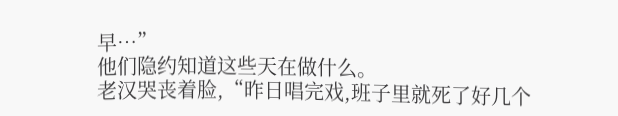早…”
他们隐约知道这些天在做什么。
老汉哭丧着脸,“昨日唱完戏,班子里就死了好几个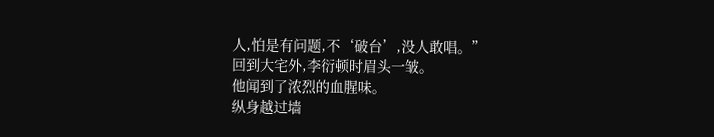人,怕是有问题,不‘破台’,没人敢唱。”
回到大宅外,李衍顿时眉头一皱。
他闻到了浓烈的血腥味。
纵身越过墙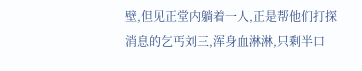壁,但见正堂内躺着一人,正是帮他们打探消息的乞丐刘三,浑身血淋淋,只剩半口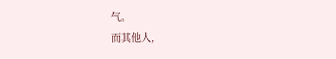气。
而其他人,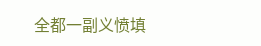全都一副义愤填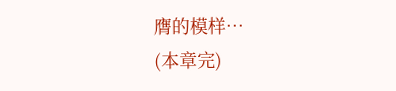膺的模样…
(本章完)